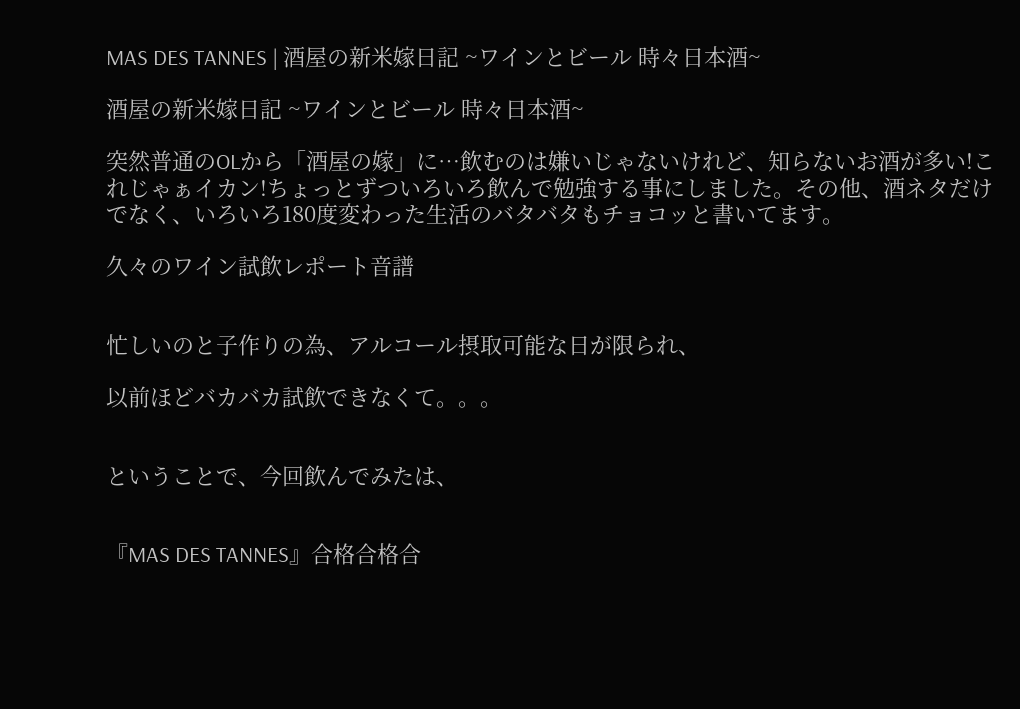MAS DES TANNES | 酒屋の新米嫁日記 ~ワインとビール 時々日本酒~

酒屋の新米嫁日記 ~ワインとビール 時々日本酒~

突然普通のOLから「酒屋の嫁」に…飲むのは嫌いじゃないけれど、知らないお酒が多い!これじゃぁイカン!ちょっとずついろいろ飲んで勉強する事にしました。その他、酒ネタだけでなく、いろいろ180度変わった生活のバタバタもチョコッと書いてます。

久々のワイン試飲レポート音譜


忙しいのと子作りの為、アルコール摂取可能な日が限られ、

以前ほどバカバカ試飲できなくて。。。


ということで、今回飲んでみたは、


『MAS DES TANNES』合格合格合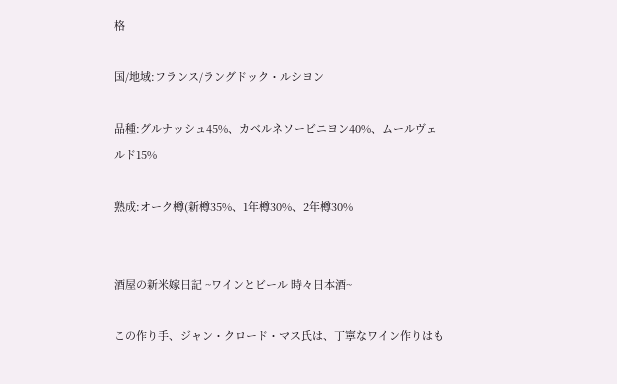格

国/地域:フランス/ラングドック・ルシヨン

品種:グルナッシュ45%、カベルネソービニヨン40%、ムールヴェルド15%

熟成:オーク樽(新樽35%、1年樽30%、2年樽30%


酒屋の新米嫁日記 ~ワインとビール 時々日本酒~

この作り手、ジャン・クロード・マス氏は、丁寧なワイン作りはも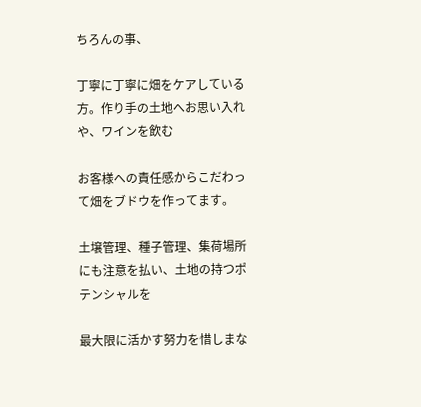ちろんの事、

丁寧に丁寧に畑をケアしている方。作り手の土地へお思い入れや、ワインを飲む

お客様への責任感からこだわって畑をブドウを作ってます。

土壌管理、種子管理、集荷場所にも注意を払い、土地の持つポテンシャルを

最大限に活かす努力を惜しまな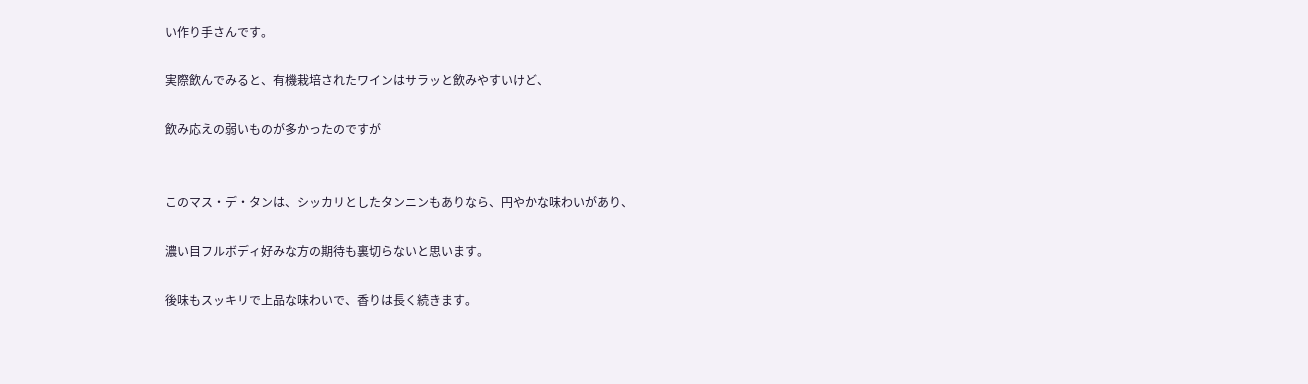い作り手さんです。

実際飲んでみると、有機栽培されたワインはサラッと飲みやすいけど、

飲み応えの弱いものが多かったのですが


このマス・デ・タンは、シッカリとしたタンニンもありなら、円やかな味わいがあり、

濃い目フルボディ好みな方の期待も裏切らないと思います。

後味もスッキリで上品な味わいで、香りは長く続きます。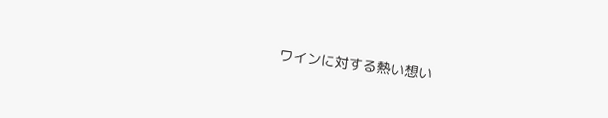ワインに対する熱い想い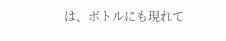は、ボトルにも現れて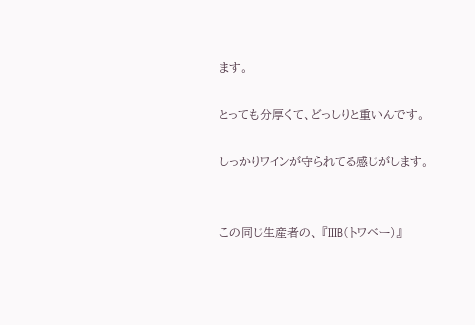ます。

とっても分厚くて、どっしりと重いんです。

しっかりワインが守られてる感じがします。


この同じ生産者の、 『IIIB(トワベー)』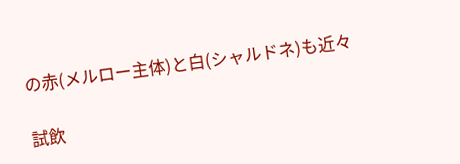の赤(メルロー主体)と白(シャルドネ)も近々

試飲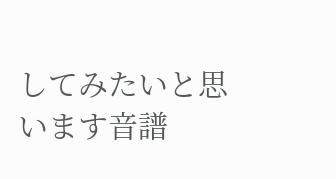してみたいと思います音譜